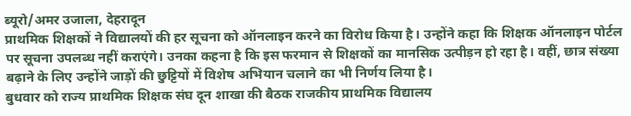ब्यूरो/अमर उजाला, देहरादून
प्राथमिक शिक्षकों ने विद्यालयों की हर सूचना को ऑनलाइन करने का विरोध किया है। उन्होंने कहा कि शिक्षक ऑनलाइन पोर्टल पर सूचना उपलब्ध नहीं कराएंगे। उनका कहना है कि इस फरमान से शिक्षकों का मानसिक उत्पीड़न हो रहा है। वहीं, छात्र संख्या बढ़ाने के लिए उन्होंने जाड़ों की छुट्टियों में विशेष अभियान चलाने का भी निर्णय लिया है।
बुधवार को राज्य प्राथमिक शिक्षक संघ दून शाखा की बैठक राजकीय प्राथमिक विद्यालय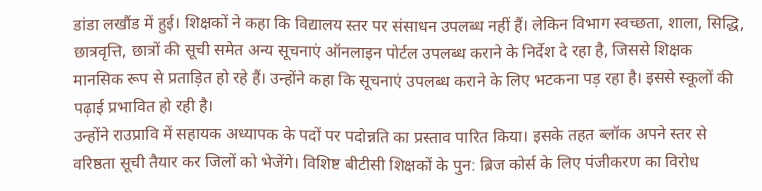डांडा लखौंड में हुई। शिक्षकों ने कहा कि विद्यालय स्तर पर संसाधन उपलब्ध नहीं हैं। लेकिन विभाग स्वच्छता, शाला, सिद्धि, छात्रवृत्ति, छात्रों की सूची समेत अन्य सूचनाएं ऑनलाइन पोर्टल उपलब्ध कराने के निर्देश दे रहा है, जिससे शिक्षक मानसिक रूप से प्रताड़ित हो रहे हैं। उन्होंने कहा कि सूचनाएं उपलब्ध कराने के लिए भटकना पड़ रहा है। इससे स्कूलों की पढ़ाई प्रभावित हो रही है।
उन्होंने राउप्रावि में सहायक अध्यापक के पदों पर पदोन्नति का प्रस्ताव पारित किया। इसके तहत ब्लॉक अपने स्तर से वरिष्ठता सूची तैयार कर जिलों को भेजेंगे। विशिष्ट बीटीसी शिक्षकों के पुन: ब्रिज कोर्स के लिए पंजीकरण का विरोध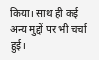किया। साथ ही कई अन्य मुद्दों पर भी चर्चा हुई।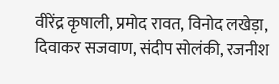वीरेंद्र कृषाली, प्रमोद रावत, विनोद लखेड़ा, दिवाकर सजवाण, संदीप सोलंकी, रजनीश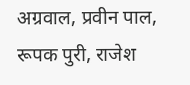अग्रवाल, प्रवीन पाल, रूपक पुरी, राजेश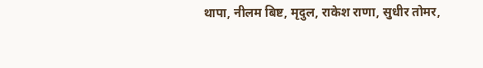थापा, नीलम बिष्ट, मृदुल, राकेश राणा, सुधीर तोमर,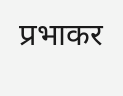प्रभाकर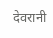देवरानी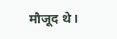मौजूद थे।